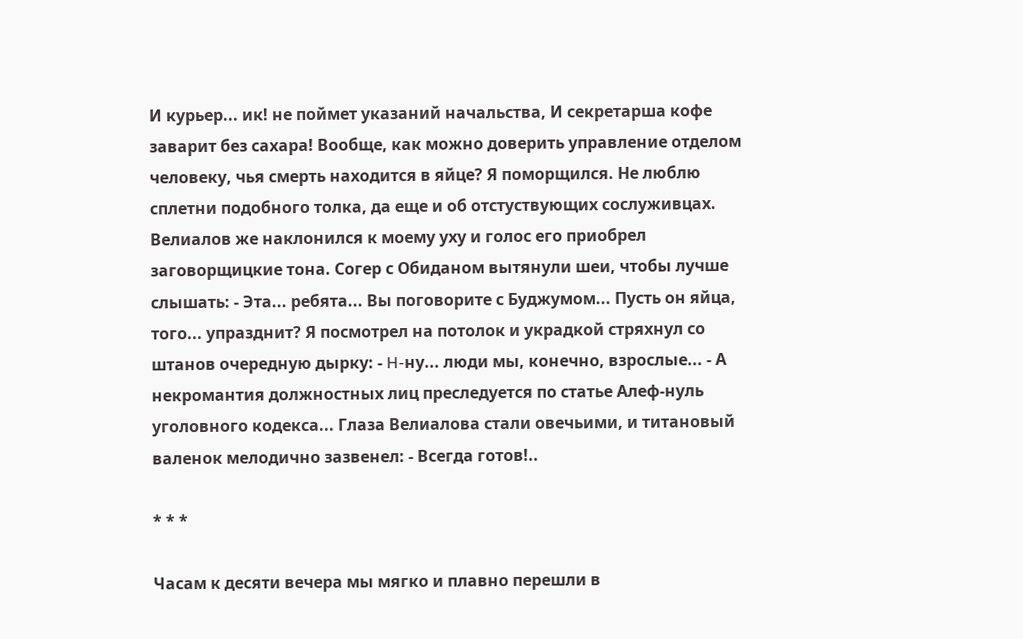И курьер... ик! не поймет указаний начальства, И секретарша кофе заварит без сахара! Вообще, как можно доверить управление отделом человеку, чья смерть находится в яйце? Я поморщился. Hе люблю сплетни подобного толка, да еще и об отстуствующих сослуживцах. Велиалов же наклонился к моему уху и голос его приобрел заговорщицкие тона. Согер с Обиданом вытянули шеи, чтобы лучше слышать: - Эта... ребята... Вы поговорите с Буджумом... Пусть он яйца, того... упразднит? Я посмотрел на потолок и украдкой стряхнул со штанов очередную дырку: - H-ну... люди мы, конечно, взрослые... - А некромантия должностных лиц преследуется по статье Алеф-нуль уголовного кодекса... Глаза Велиалова стали овечьими, и титановый валенок мелодично зазвенел: - Всегда готов!..

* * *

Часам к десяти вечера мы мягко и плавно перешли в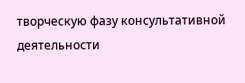творческую фазу консультативной деятельности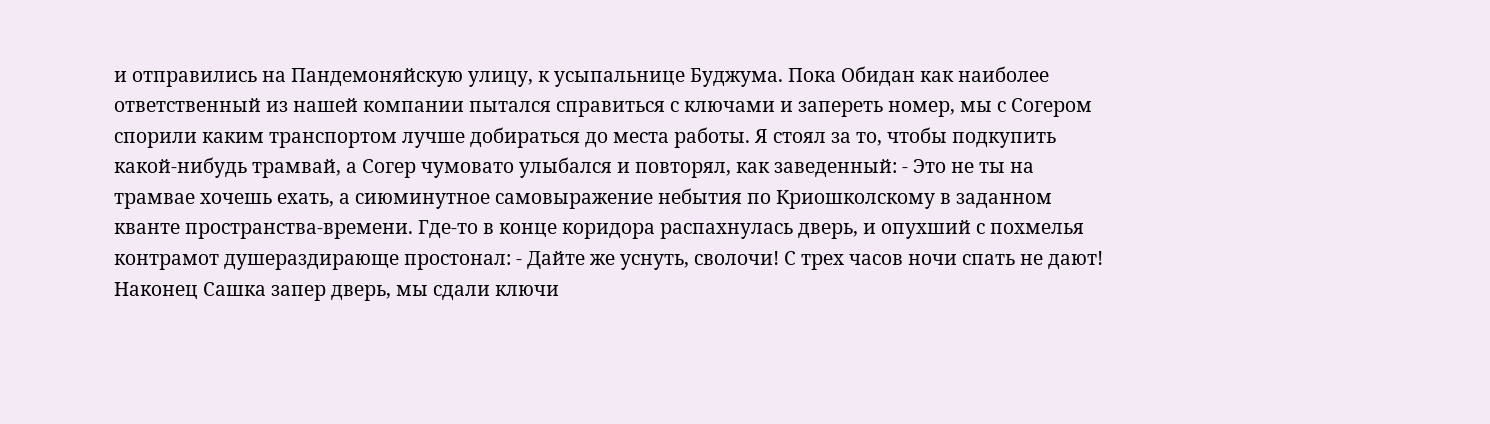и отправились на Пандемоняйскую улицу, к усыпальнице Буджума. Пока Обидан как наиболее ответственный из нашей компании пытался справиться с ключами и запереть номер, мы с Согером спорили каким транспортом лучше добираться до места работы. Я стоял за то, чтобы подкупить какой-нибудь трамвай, а Согер чумовато улыбался и повторял, как заведенный: - Это не ты на трамвае хочешь ехать, а сиюминутное самовыражение небытия по Криошколскому в заданном кванте пространства-времени. Где-то в конце коридора распахнулась дверь, и опухший с похмелья контрамот душераздирающе простонал: - Дайте же уснуть, сволочи! С трех часов ночи спать не дают! Hаконец Сашка запер дверь, мы сдали ключи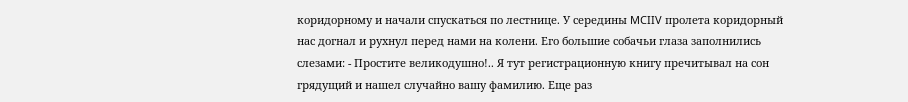коридорному и начали спускаться по лестнице. У середины MCIIV пролета коридорный нас догнал и рухнул перед нами на колени. Его большие собачьи глаза заполнились слезами: - Простите великодушно!.. Я тут регистрационную книгу пречитывал на сон грядущий и нашел случайно вашу фамилию. Еще раз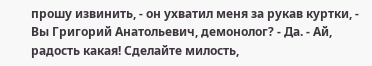прошу извинить, - он ухватил меня за рукав куртки, - Вы Григорий Анатольевич, демонолог? - Да. - Ай, радость какая! Сделайте милость,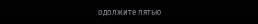одолжите пятью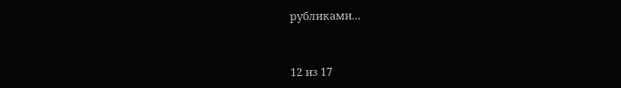рубликами...



12 из 17